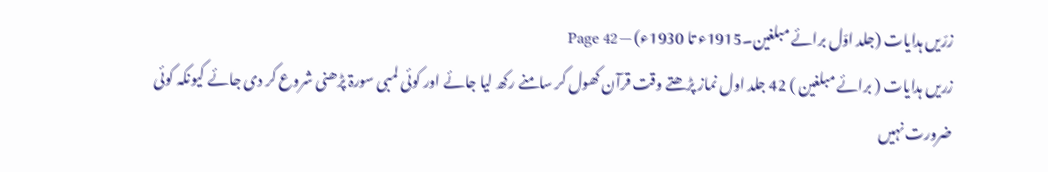زرّیں ہدایات (جلد اوّل برائے مبلغین۔1915ء تا 1930ء) — Page 42
زریں ہدایات ( برائے مبلغین ) 42 جلد اول نماز پڑھتے وقت قرآن کھول کر سامنے رکھ لیا جائے اور کوئی لمبی سورۃ پڑھنی شروع کر دی جائے کیونکہ کوئی ضرورت نہیں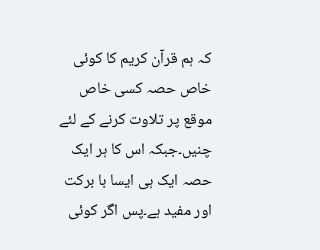کہ ہم قرآن کریم کا کوئی خاص حصہ کسی خاص موقع پر تلاوت کرنے کے لئے چنیں۔جبکہ اس کا ہر ایک حصہ ایک ہی ایسا با برکت اور مفید ہے۔پس اگر کوئی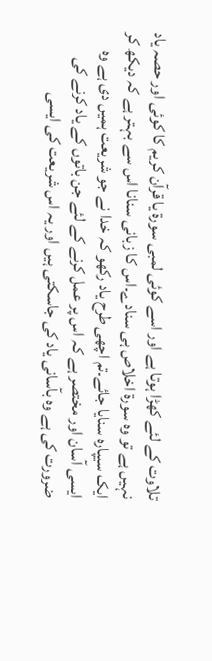تلاوت کے لئے کھڑا ہوتا ہے اور اسے کوئی لمبی سورۃ یا قرآن کریم کا کوئی اور حصہ یاد نہیں ہے تو وہ سورۃ اخلاص ہی سنادے۔اس کا زبانی سنانا اس سے بہتر ہے کہ دیکھ کر ایک سیپارہ سنایا جائے۔تم اچھی طرح یاد رکھو کہ خدا نے جو شریعت ہمیں دی ہے وہ ایسی آسان اور مختصر ہے کہ اس پر عمل کرنے کے لئے جن باتوں کے یاد کرنے کی ضرورت کی ہے وہ بآسانی یاد کی جاسکتی ہیں اور یہ اس شریعت کی ایسی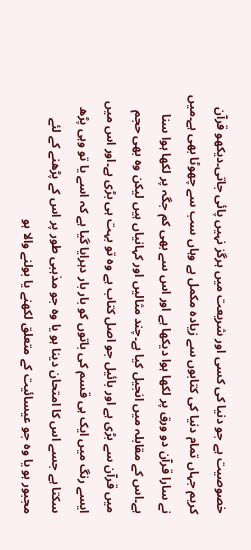خصوصیت ہے جو دنیا کی کسی اور شریعت میں ہرگز نہیں پائی جاتی۔دیکھو قرآن کریم جہاں تمام دنیا کی کتابوں سے زیادہ مکمل ہے وہاں سب سے چھوٹا بھی ہے۔میں نے سارا قرآن دو ورق پر لکھا ہوا دیکھا ہے اور اس سے بھی کم جگہ پر لکھا ہوا سنا ہے۔اس کے مقابلہ میں انجیل کیا ہے۔چند مثالیں اور کہانیاں ہیں لیکن وہ بھی حجم میں قرآن سے بڑی ہے اور بائیل جو اصل کتاب ہے وہ تو بہت ہی بڑی ہے۔اور اس میں ایسے رنگ میں ایک ہی قسم کی باتوں کو بار بار دہرایا گیا ہے کہ اسے یا تو وہی پڑھ سکتا ہے جسے اس کا امتحان دینا ہو یا وہ جو مذہبی طور پر اس کے پڑھنے کے لئے مجبور ہو یا وہ جو عیسائیت کے متعلق لکھنے یا بولنے والا ہو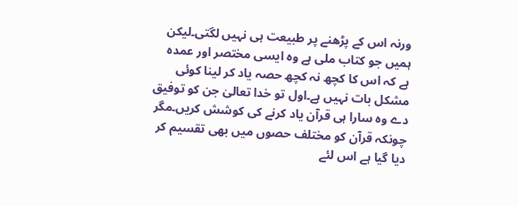ورنہ اس کے پڑھنے پر طبیعت ہی نہیں لگتی۔لیکن ہمیں جو کتاب ملی ہے وہ ایسی مختصر اور عمدہ ہے کہ اس کا کچھ نہ کچھ حصہ یاد کر لینا کوئی مشکل بات نہیں ہے۔اول تو خدا تعالیٰ جن کو توفیق دے وہ سارا ہی قرآن یاد کرنے کی کوشش کریں۔مگر چونکہ قرآن کو مختلف حصوں میں بھی تقسیم کر دیا گیا ہے اس لئے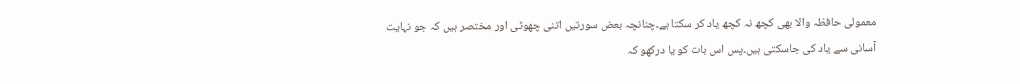معمولی حافظہ والا بھی کچھ نہ کچھ یاد کر سکتا ہے۔چنانچہ بعض سورتیں اتنی چھوٹی اور مختصر ہیں کہ جو نہایت آسانی سے یاد کی جاسکتی ہیں۔پس اس بات کو یا درکھو کہ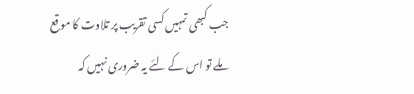جب کبھی تمہیں کسی تقریب پر تلاوت کا موقع ملے تو اس کے لئے یہ ضروری نہیں کہ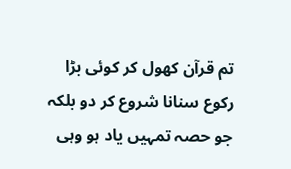تم قرآن کھول کر کوئی بڑا رکوع سنانا شروع کر دو بلکہ جو حصہ تمہیں یاد ہو وہی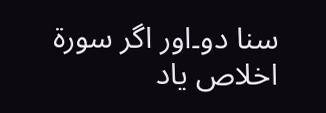سنا دو۔اور اگر سورۃ اخلاص یاد